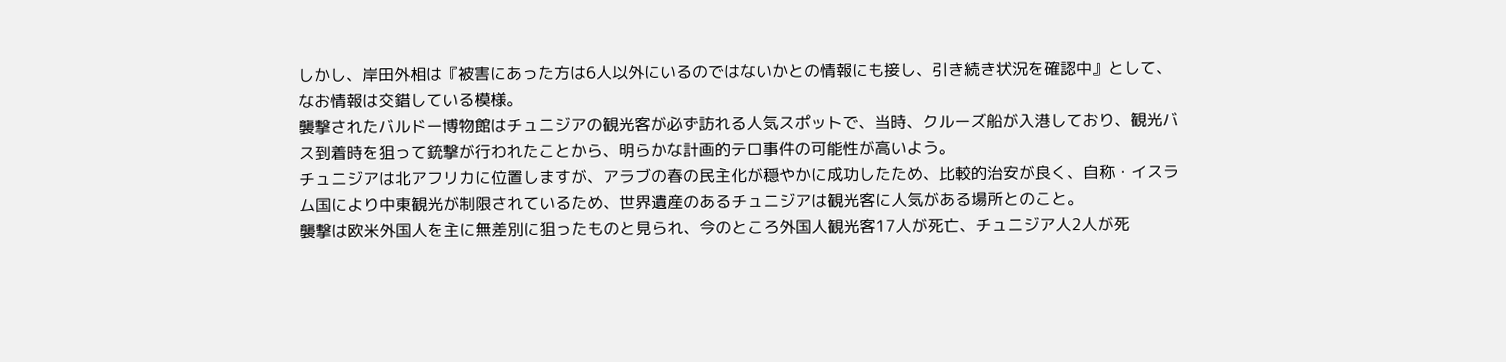しかし、岸田外相は『被害にあった方は6人以外にいるのではないかとの情報にも接し、引き続き状況を確認中』として、なお情報は交錯している模様。
襲撃されたバルドー博物館はチュニジアの観光客が必ず訪れる人気スポットで、当時、クルーズ船が入港しており、観光バス到着時を狙って銃撃が行われたことから、明らかな計画的テロ事件の可能性が高いよう。
チュニジアは北アフリカに位置しますが、アラブの春の民主化が穏やかに成功したため、比較的治安が良く、自称・イスラム国により中東観光が制限されているため、世界遺産のあるチュニジアは観光客に人気がある場所とのこと。
襲撃は欧米外国人を主に無差別に狙ったものと見られ、今のところ外国人観光客17人が死亡、チュニジア人2人が死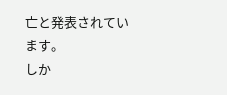亡と発表されています。
しか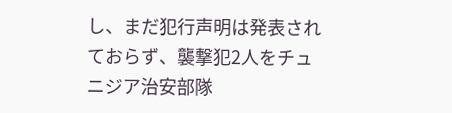し、まだ犯行声明は発表されておらず、襲撃犯2人をチュニジア治安部隊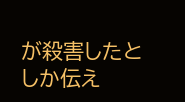が殺害したとしか伝え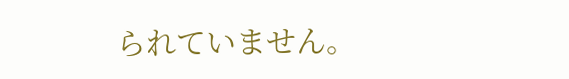られていません。